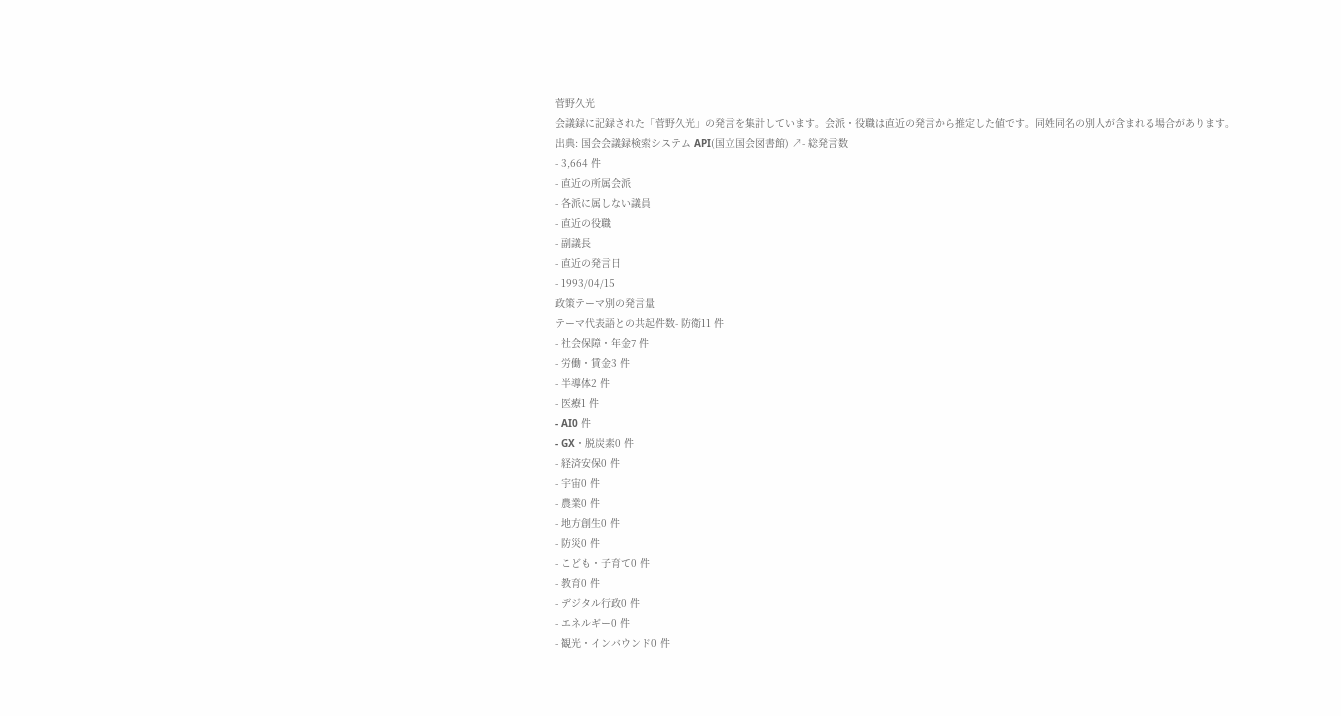菅野久光
会議録に記録された「菅野久光」の発言を集計しています。会派・役職は直近の発言から推定した値です。同姓同名の別人が含まれる場合があります。
出典: 国会会議録検索システム API(国立国会図書館) ↗- 総発言数
- 3,664 件
- 直近の所属会派
- 各派に属しない議員
- 直近の役職
- 副議長
- 直近の発言日
- 1993/04/15
政策テーマ別の発言量
テーマ代表語との共起件数- 防衛11 件
- 社会保障・年金7 件
- 労働・賃金3 件
- 半導体2 件
- 医療1 件
- AI0 件
- GX・脱炭素0 件
- 経済安保0 件
- 宇宙0 件
- 農業0 件
- 地方創生0 件
- 防災0 件
- こども・子育て0 件
- 教育0 件
- デジタル行政0 件
- エネルギー0 件
- 観光・インバウンド0 件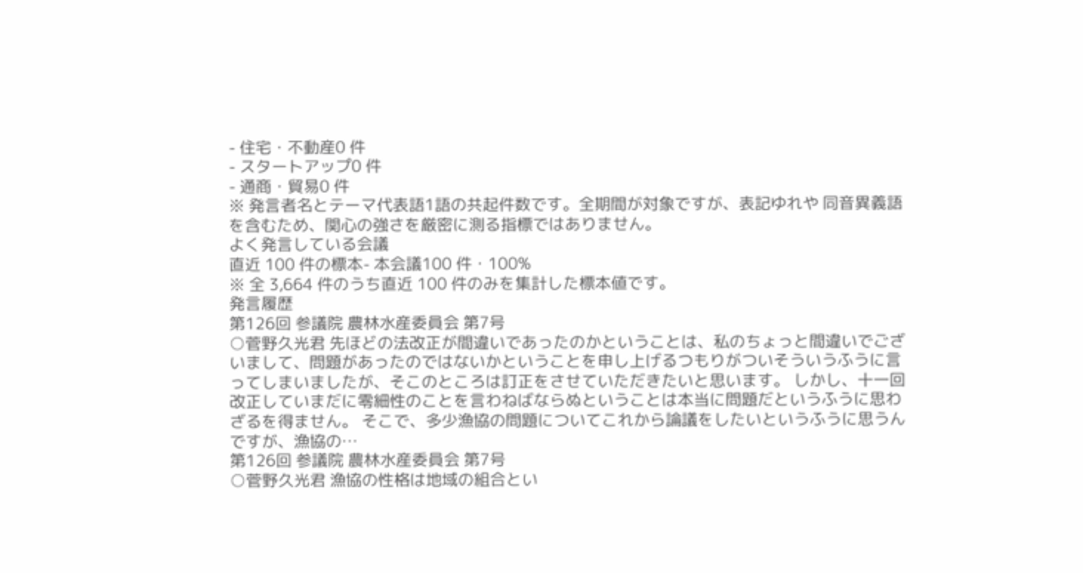- 住宅・不動産0 件
- スタートアップ0 件
- 通商・貿易0 件
※ 発言者名とテーマ代表語1語の共起件数です。全期間が対象ですが、表記ゆれや 同音異義語を含むため、関心の強さを厳密に測る指標ではありません。
よく発言している会議
直近 100 件の標本- 本会議100 件・100%
※ 全 3,664 件のうち直近 100 件のみを集計した標本値です。
発言履歴
第126回 参議院 農林水産委員会 第7号
○菅野久光君 先ほどの法改正が間違いであったのかということは、私のちょっと間違いでございまして、問題があったのではないかということを申し上げるつもりがついそういうふうに言ってしまいましたが、そこのところは訂正をさせていただきたいと思います。 しかし、十一回改正していまだに零細性のことを言わねばならぬということは本当に問題だというふうに思わざるを得ません。 そこで、多少漁協の問題についてこれから論議をしたいというふうに思うんですが、漁協の…
第126回 参議院 農林水産委員会 第7号
○菅野久光君 漁協の性格は地域の組合とい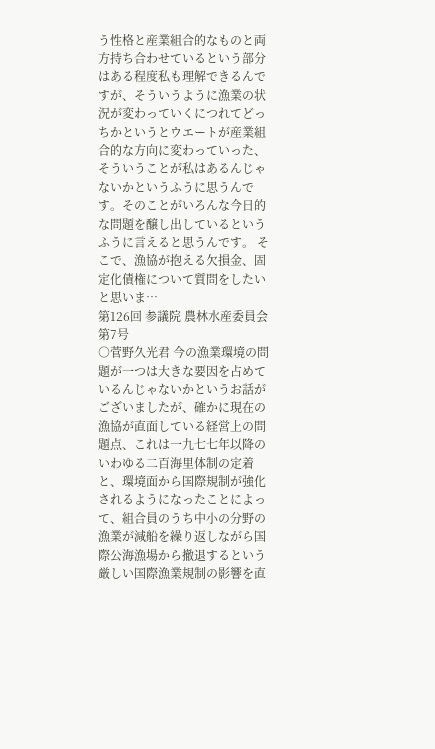う性格と産業組合的なものと両方持ち合わせているという部分はある程度私も理解できるんですが、そういうように漁業の状況が変わっていくにつれてどっちかというとウエートが産業組合的な方向に変わっていった、そういうことが私はあるんじゃないかというふうに思うんです。そのことがいろんな今日的な問題を醸し出しているというふうに言えると思うんです。 そこで、漁協が抱える欠損金、固定化債権について質問をしたいと思いま…
第126回 参議院 農林水産委員会 第7号
○菅野久光君 今の漁業環境の問題が一つは大きな要因を占めているんじゃないかというお話がございましたが、確かに現在の漁協が直面している経営上の問題点、これは一九七七年以降のいわゆる二百海里体制の定着と、環境面から国際規制が強化されるようになったことによって、組合員のうち中小の分野の漁業が減船を繰り返しながら国際公海漁場から撤退するという厳しい国際漁業規制の影響を直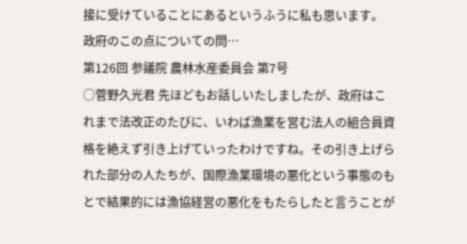接に受けていることにあるというふうに私も思います。 政府のこの点についての問…
第126回 参議院 農林水産委員会 第7号
○菅野久光君 先ほどもお話しいたしましたが、政府はこれまで法改正のたびに、いわば漁業を営む法人の組合員資格を絶えず引き上げていったわけですね。その引き上げられた部分の人たちが、国際漁業環境の悪化という事態のもとで結果的には漁協経営の悪化をもたらしたと言うことが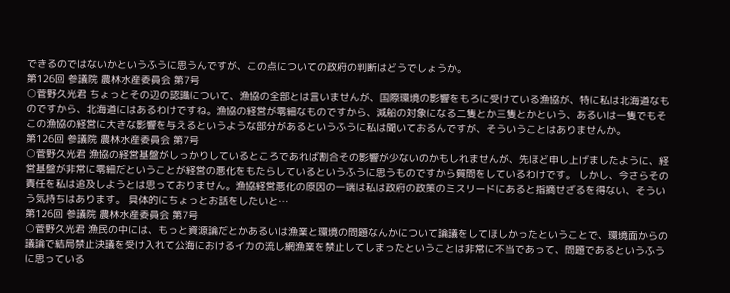できるのではないかというふうに思うんですが、この点についての政府の判断はどうでしょうか。
第126回 参議院 農林水産委員会 第7号
○菅野久光君 ちょっとその辺の認識について、漁協の全部とは言いませんが、国際環境の影響をもろに受けている漁協が、特に私は北海道なものですから、北海道にはあるわけですね。漁協の経営が零細なものですから、減船の対象になる二隻とか三隻とかという、あるいは一隻でもそこの漁協の経営に大きな影響を与えるというような部分があるというふうに私は聞いておるんですが、そういうことはありませんか。
第126回 参議院 農林水産委員会 第7号
○菅野久光君 漁協の経営基盤がしっかりしているところであれば割合その影響が少ないのかもしれませんが、先ほど申し上げましたように、経営基盤が非常に零細だということが経営の悪化をもたらしているというふうに思うものですから質問をしているわけです。 しかし、今さらその責任を私は追及しようとは思っておりません。漁協経営悪化の原因の一端は私は政府の政策のミスリードにあると指摘せざるを得ない、そういう気持ちはあります。 具体的にちょっとお話をしたいと…
第126回 参議院 農林水産委員会 第7号
○菅野久光君 漁民の中には、もっと資源論だとかあるいは漁業と環境の問題なんかについて論議をしてほしかったということで、環境面からの議論で結局禁止決議を受け入れて公海におけるイカの流し網漁業を禁止してしまったということは非常に不当であって、問題であるというふうに思っている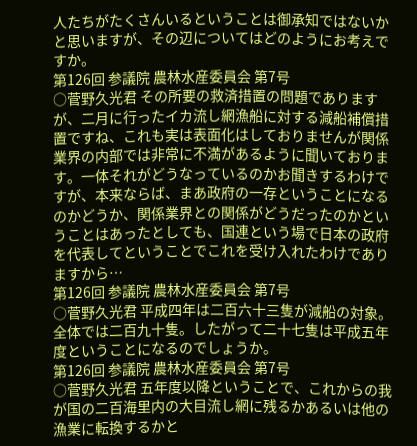人たちがたくさんいるということは御承知ではないかと思いますが、その辺についてはどのようにお考えですか。
第126回 参議院 農林水産委員会 第7号
○菅野久光君 その所要の救済措置の問題でありますが、二月に行ったイカ流し網漁船に対する減船補償措置ですね、これも実は表面化はしておりませんが関係業界の内部では非常に不満があるように聞いております。一体それがどうなっているのかお聞きするわけですが、本来ならば、まあ政府の一存ということになるのかどうか、関係業界との関係がどうだったのかということはあったとしても、国連という場で日本の政府を代表してということでこれを受け入れたわけでありますから…
第126回 参議院 農林水産委員会 第7号
○菅野久光君 平成四年は二百六十三隻が減船の対象。全体では二百九十隻。したがって二十七隻は平成五年度ということになるのでしょうか。
第126回 参議院 農林水産委員会 第7号
○菅野久光君 五年度以降ということで、これからの我が国の二百海里内の大目流し網に残るかあるいは他の漁業に転換するかと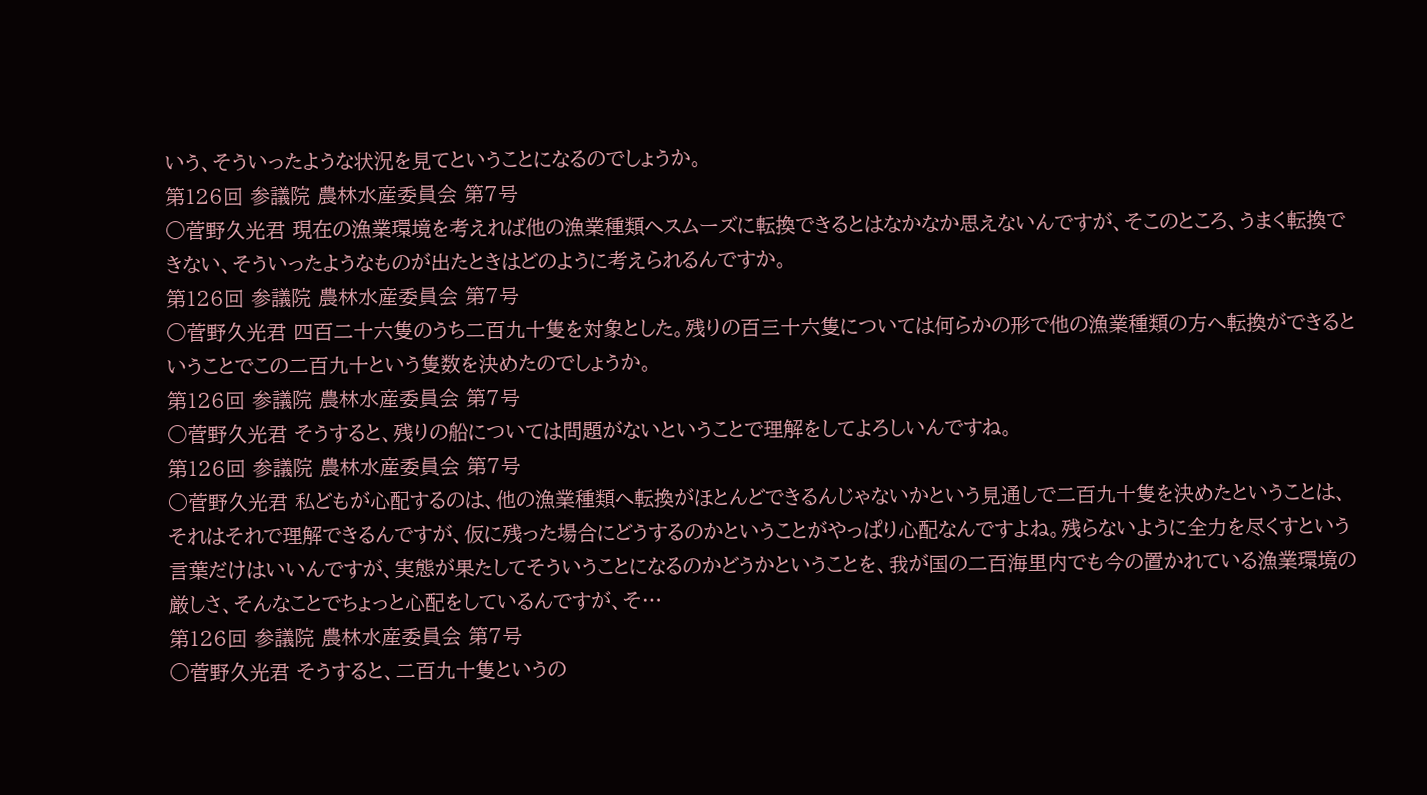いう、そういったような状況を見てということになるのでしょうか。
第126回 参議院 農林水産委員会 第7号
○菅野久光君 現在の漁業環境を考えれば他の漁業種類へスムーズに転換できるとはなかなか思えないんですが、そこのところ、うまく転換できない、そういったようなものが出たときはどのように考えられるんですか。
第126回 参議院 農林水産委員会 第7号
○菅野久光君 四百二十六隻のうち二百九十隻を対象とした。残りの百三十六隻については何らかの形で他の漁業種類の方へ転換ができるということでこの二百九十という隻数を決めたのでしょうか。
第126回 参議院 農林水産委員会 第7号
○菅野久光君 そうすると、残りの船については問題がないということで理解をしてよろしいんですね。
第126回 参議院 農林水産委員会 第7号
○菅野久光君 私どもが心配するのは、他の漁業種類へ転換がほとんどできるんじゃないかという見通しで二百九十隻を決めたということは、それはそれで理解できるんですが、仮に残った場合にどうするのかということがやっぱり心配なんですよね。残らないように全力を尽くすという言葉だけはいいんですが、実態が果たしてそういうことになるのかどうかということを、我が国の二百海里内でも今の置かれている漁業環境の厳しさ、そんなことでちょっと心配をしているんですが、そ…
第126回 参議院 農林水産委員会 第7号
○菅野久光君 そうすると、二百九十隻というの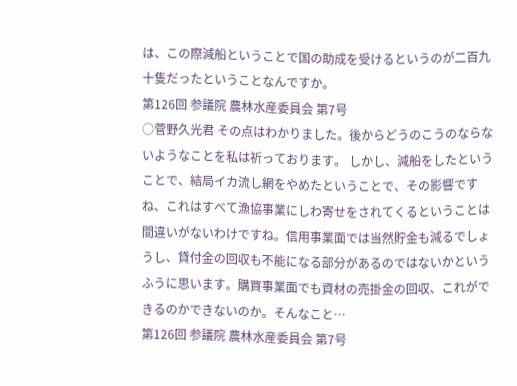は、この際減船ということで国の助成を受けるというのが二百九十隻だったということなんですか。
第126回 参議院 農林水産委員会 第7号
○菅野久光君 その点はわかりました。後からどうのこうのならないようなことを私は祈っております。 しかし、減船をしたということで、結局イカ流し網をやめたということで、その影響ですね、これはすべて漁協事業にしわ寄せをされてくるということは間違いがないわけですね。信用事業面では当然貯金も減るでしょうし、貸付金の回収も不能になる部分があるのではないかというふうに思います。購買事業面でも資材の売掛金の回収、これができるのかできないのか。そんなこと…
第126回 参議院 農林水産委員会 第7号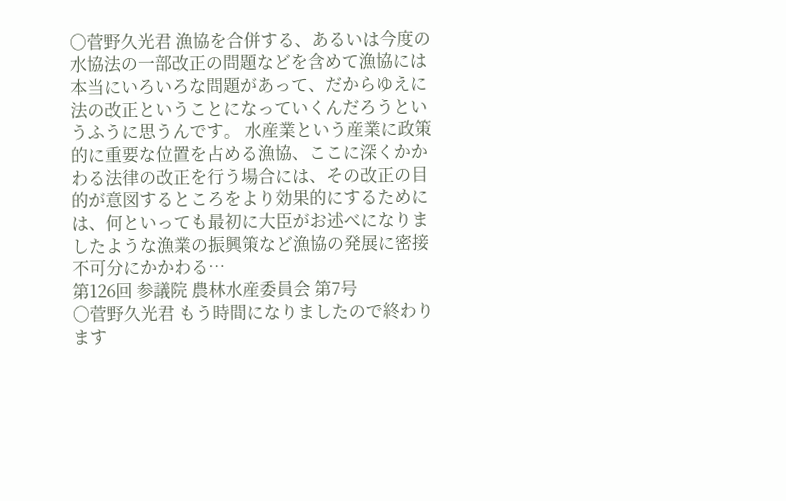○菅野久光君 漁協を合併する、あるいは今度の水協法の一部改正の問題などを含めて漁協には本当にいろいろな問題があって、だからゆえに法の改正ということになっていくんだろうというふうに思うんです。 水産業という産業に政策的に重要な位置を占める漁協、ここに深くかかわる法律の改正を行う場合には、その改正の目的が意図するところをより効果的にするためには、何といっても最初に大臣がお述べになりましたような漁業の振興策など漁協の発展に密接不可分にかかわる…
第126回 参議院 農林水産委員会 第7号
○菅野久光君 もう時間になりましたので終わります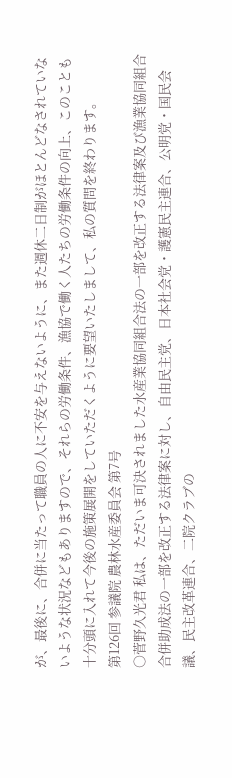が、最後に、合併に当たって職員の人に不安を与えないように、また週休二日制がほとんどなされていないような状況などもありますので、それらの労働条件、漁協で働く人たちの労働条件の向上、このことも十分頭に入れて今後の施策展開をしていただくように要望いたしまして、私の質問を終わります。
第126回 参議院 農林水産委員会 第7号
○菅野久光君 私は、ただいま可決されました水産業協同組合法の一部を改正する法律案及び漁業協同組合合併助成法の一部を改正する法律案に対し、自由民主党、日本社会党・護憲民主連合、公明党・国民会議、民主改革連合、二院クラブの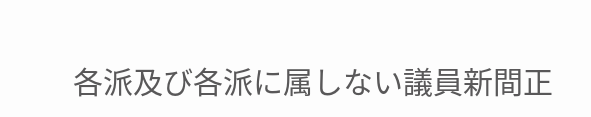各派及び各派に属しない議員新間正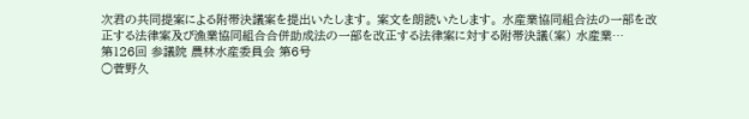次君の共同提案による附帯決議案を提出いたします。 案文を朗読いたします。 水産業協同組合法の一部を改正する法律案及び漁業協同組合合併助成法の一部を改正する法律案に対する附帯決議(案) 水産業…
第126回 参議院 農林水産委員会 第6号
○菅野久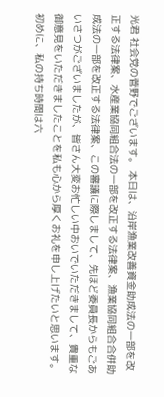光君 社会党の菅野でございます。 本日は、沿岸漁業改善資金助成法の一部を改正する法律案、水産業協同組合法の一部を改正する法律案、漁業協同組合合併助成法の一部を改正する法律案、この審議に際しまして、先ほど委員長からもごあいさつがございましたが、皆さん大変お忙しい中おいでいただきまして、貴重な御意見をいただきましたことを私も心から厚くお礼を申し上げたいと思います。 初めに、私の持ち時間は六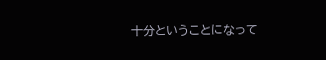十分ということになって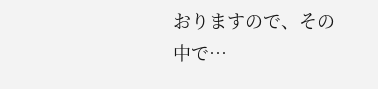おりますので、その中で…